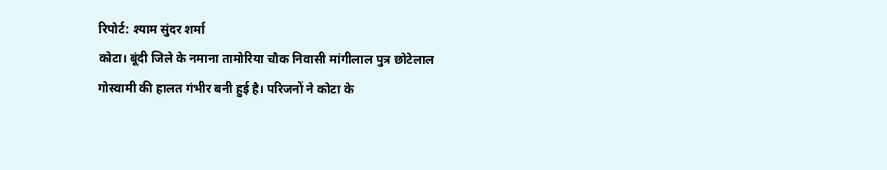रिपोर्ट: श्याम सुंदर शर्मा
कोटा। बूंदी जिले के नमाना तामोरिया चौक निवासी मांगीलाल पुत्र छोटेलाल गोस्वामी की हालत गंभीर बनी हुई है। परिजनों ने कोटा के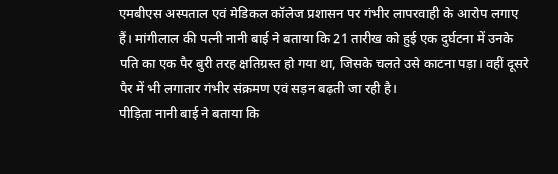एमबीएस अस्पताल एवं मेडिकल कॉलेज प्रशासन पर गंभीर लापरवाही के आरोप लगाए हैं। मांगीलाल की पत्नी नानी बाई ने बताया कि 21 तारीख को हुई एक दुर्घटना में उनके पति का एक पैर बुरी तरह क्षतिग्रस्त हो गया था, जिसके चलते उसे काटना पड़ा। वहीं दूसरे पैर में भी लगातार गंभीर संक्रमण एवं सड़न बढ़ती जा रही है।
पीड़िता नानी बाई ने बताया कि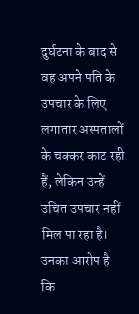दुर्घटना के बाद से वह अपने पति के उपचार के लिए लगातार अस्पतालों के चक्कर काट रही हैं, लेकिन उन्हें उचित उपचार नहीं मिल पा रहा है। उनका आरोप है कि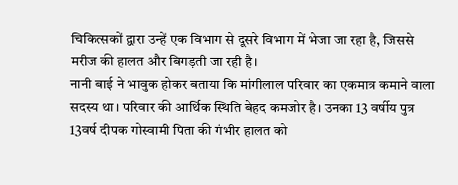चिकित्सकों द्वारा उन्हें एक विभाग से दूसरे विभाग में भेजा जा रहा है, जिससे मरीज की हालत और बिगड़ती जा रही है।
नानी बाई ने भावुक होकर बताया कि मांगीलाल परिवार का एकमात्र कमाने वाला सदस्य था। परिवार की आर्थिक स्थिति बेहद कमजोर है। उनका 13 वर्षीय पुत्र 13वर्ष दीपक गोस्वामी पिता की गंभीर हालत को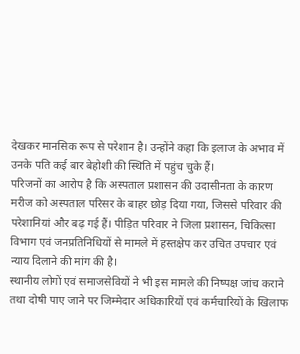देखकर मानसिक रूप से परेशान है। उन्होंने कहा कि इलाज के अभाव में उनके पति कई बार बेहोशी की स्थिति में पहुंच चुके हैं।
परिजनों का आरोप है कि अस्पताल प्रशासन की उदासीनता के कारण मरीज को अस्पताल परिसर के बाहर छोड़ दिया गया, जिससे परिवार की परेशानियां और बढ़ गई हैं। पीड़ित परिवार ने जिला प्रशासन, चिकित्सा विभाग एवं जनप्रतिनिधियों से मामले में हस्तक्षेप कर उचित उपचार एवं न्याय दिलाने की मांग की है।
स्थानीय लोगों एवं समाजसेवियों ने भी इस मामले की निष्पक्ष जांच कराने तथा दोषी पाए जाने पर जिम्मेदार अधिकारियों एवं कर्मचारियों के खिलाफ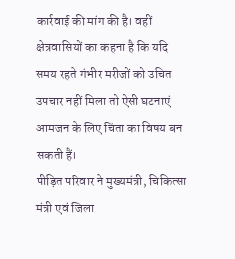कार्रवाई की मांग की है। वहीं क्षेत्रवासियों का कहना है कि यदि समय रहते गंभीर मरीजों को उचित उपचार नहीं मिला तो ऐसी घटनाएं आमजन के लिए चिंता का विषय बन सकती हैं।
पीड़ित परिवार ने मुख्यमंत्री, चिकित्सा मंत्री एवं जिला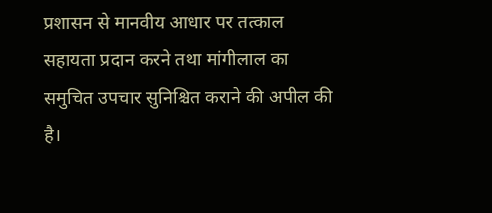प्रशासन से मानवीय आधार पर तत्काल सहायता प्रदान करने तथा मांगीलाल का समुचित उपचार सुनिश्चित कराने की अपील की है।